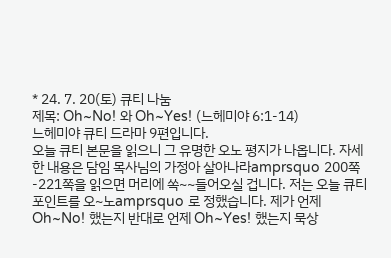* 24. 7. 20(토) 큐티 나눔
제목: Oh~No! 와 Oh~Yes! (느헤미야 6:1-14)
느헤미야 큐티 드라마 9편입니다.
오늘 큐티 본문을 읽으니 그 유명한 오노 평지가 나옵니다. 자세한 내용은 담임 목사님의 가정아 살아나라amprsquo 200쪽-221쪽을 읽으면 머리에 쏙~~들어오실 겁니다. 저는 오늘 큐티 포인트를 오~노amprsquo 로 정했습니다. 제가 언제 Oh~No! 했는지 반대로 언제 Oh~Yes! 했는지 묵상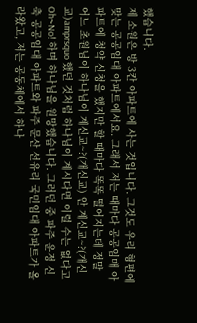했습니다.
제 소원은 방 3칸 아파트에 사는 것입니다. 그것도 우리 형편에 맞는 공공임대 아파트에서요. 그래서 저는 때마다 공공임매 아파트에 청약 신청을 했지만 할 때마다 똑똑 떨어지는데 정말 어느 초원님이 하나님이 계신교~?(개신교) 안 계신교~?(개신교)amprsquo 했던 것처럼 하나님이 계시다면 이럴 수는 없다고 Oh~No! 하며 하나님을 원망했습니다. 그러던 중 파주 운정 신축 공공임대 아파트와 파주 문산 선유리 국민임대 아파트가 올라왔고, 저는 공동체에서 하나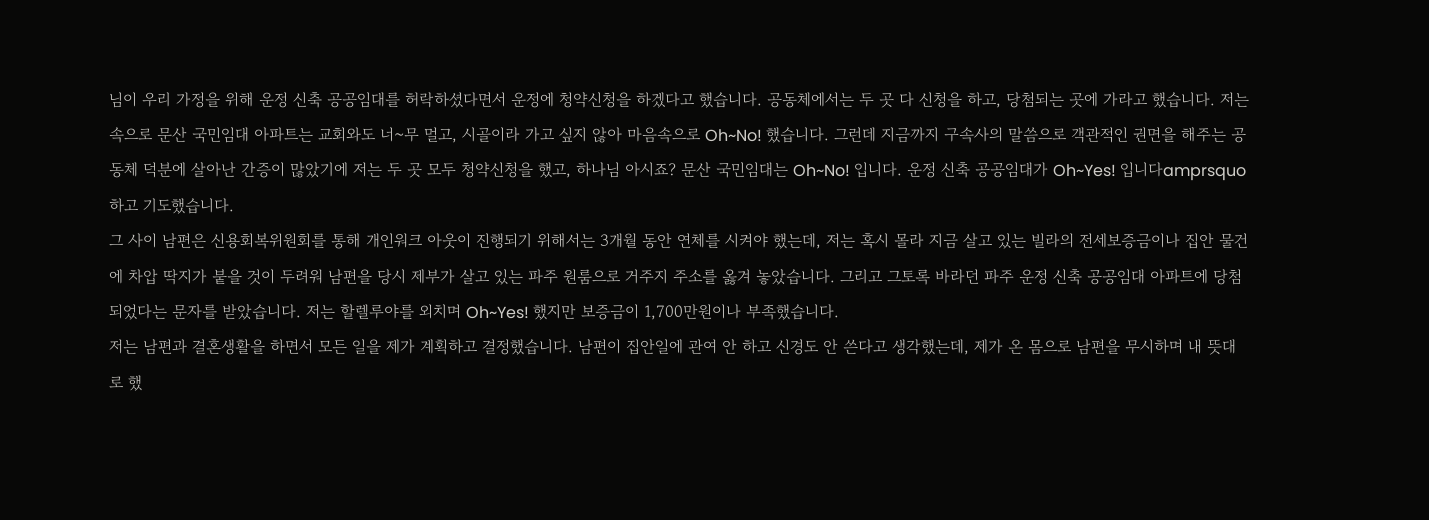님이 우리 가정을 위해 운정 신축 공공임대를 허락하셨다면서 운정에 청약신청을 하겠다고 했습니다. 공동체에서는 두 곳 다 신청을 하고, 당첨되는 곳에 가라고 했습니다. 저는 속으로 문산 국민임대 아파트는 교회와도 너~무 멀고, 시골이라 가고 싶지 않아 마음속으로 Oh~No! 했습니다. 그런데 지금까지 구속사의 말씀으로 객관적인 권면을 해주는 공동체 덕분에 살아난 간증이 많았기에 저는 두 곳 모두 청약신청을 했고, 하나님 아시죠? 문산 국민임대는 Oh~No! 입니다. 운정 신축 공공임대가 Oh~Yes! 입니다amprsquo 하고 기도했습니다.
그 사이 남편은 신용회복위원회를 통해 개인워크 아웃이 진행되기 위해서는 3개월 동안 연체를 시켜야 했는데, 저는 혹시 몰라 지금 살고 있는 빌라의 전세보증금이나 집안 물건에 차압 딱지가 붙을 것이 두려워 남편을 당시 제부가 살고 있는 파주 원룸으로 거주지 주소를 옳겨 놓았습니다. 그리고 그토록 바라던 파주 운정 신축 공공임대 아파트에 당첨되었다는 문자를 받았습니다. 저는 할렐루야를 외치며 Oh~Yes! 했지만 보증금이 1,700만원이나 부족했습니다.
저는 남편과 결혼생활을 하면서 모든 일을 제가 계획하고 결정했습니다. 남편이 집안일에 관여 안 하고 신경도 안 쓴다고 생각했는데, 제가 온 몸으로 남편을 무시하며 내 뜻대로 했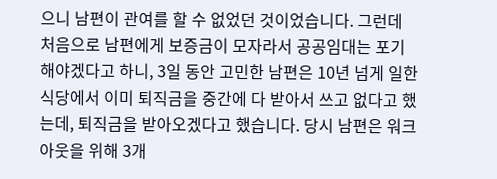으니 남편이 관여를 할 수 없었던 것이었습니다. 그런데 처음으로 남편에게 보증금이 모자라서 공공임대는 포기해야겠다고 하니, 3일 동안 고민한 남편은 10년 넘게 일한 식당에서 이미 퇴직금을 중간에 다 받아서 쓰고 없다고 했는데, 퇴직금을 받아오겠다고 했습니다. 당시 남편은 워크아웃을 위해 3개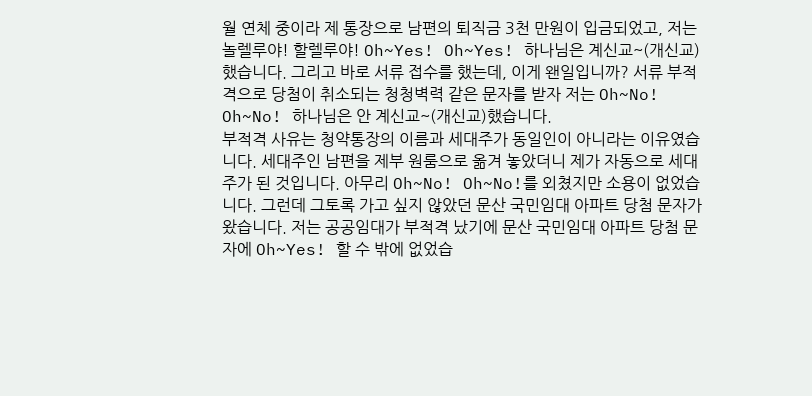월 연체 중이라 제 통장으로 남편의 퇴직금 3천 만원이 입금되었고, 저는 놀렐루야! 할렐루야! Oh~Yes! Oh~Yes! 하나님은 계신교~(개신교)했습니다. 그리고 바로 서류 접수를 했는데, 이게 왠일입니까? 서류 부적격으로 당첨이 취소되는 청청벽력 같은 문자를 받자 저는 Oh~No! Oh~No! 하나님은 안 계신교~(개신교)했습니다.
부적격 사유는 청약통장의 이름과 세대주가 동일인이 아니라는 이유였습니다. 세대주인 남편을 제부 원룸으로 옮겨 놓았더니 제가 자동으로 세대주가 된 것입니다. 아무리 Oh~No! Oh~No!를 외쳤지만 소용이 없었습니다. 그런데 그토록 가고 싶지 않았던 문산 국민임대 아파트 당첨 문자가 왔습니다. 저는 공공임대가 부적격 났기에 문산 국민임대 아파트 당첨 문자에 Oh~Yes! 할 수 밖에 없었습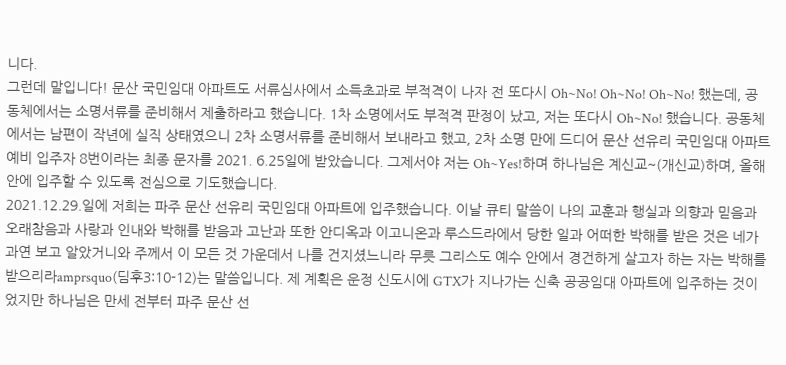니다.
그런데 말입니다! 문산 국민임대 아파트도 서류심사에서 소득초과로 부적격이 나자 전 또다시 Oh~No! Oh~No! Oh~No! 했는데, 공동체에서는 소명서류를 준비해서 제출하라고 했습니다. 1차 소명에서도 부적격 판정이 났고, 저는 또다시 Oh~No! 했습니다. 공동체에서는 남편이 작년에 실직 상태였으니 2차 소명서류를 준비해서 보내라고 했고, 2차 소명 만에 드디어 문산 선유리 국민임대 아파트 예비 입주자 8번이라는 최종 문자를 2021. 6.25일에 받았습니다. 그제서야 저는 Oh~Yes!하며 하나님은 계신교~(개신교)하며, 올해 안에 입주할 수 있도록 전심으로 기도했습니다.
2021.12.29.일에 저희는 파주 문산 선유리 국민임대 아파트에 입주했습니다. 이날 큐티 말씀이 나의 교훈과 행실과 의향과 믿음과 오래참음과 사랑과 인내와 박해를 받음과 고난과 또한 안디옥과 이고니온과 루스드라에서 당한 일과 어떠한 박해를 받은 것은 네가 과연 보고 알았거니와 주께서 이 모든 것 가운데서 나를 건지셨느니라 무릇 그리스도 예수 안에서 경건하게 살고자 하는 자는 박해를 받으리라amprsquo(딤후3:10-12)는 말씀입니다. 제 계획은 운정 신도시에 GTX가 지나가는 신축 공공임대 아파트에 입주하는 것이었지만 하나님은 만세 전부터 파주 문산 선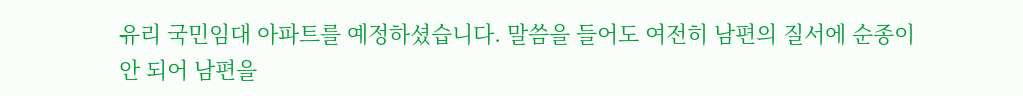유리 국민임대 아파트를 예정하셨습니다. 말씀을 들어도 여전히 남편의 질서에 순종이 안 되어 남편을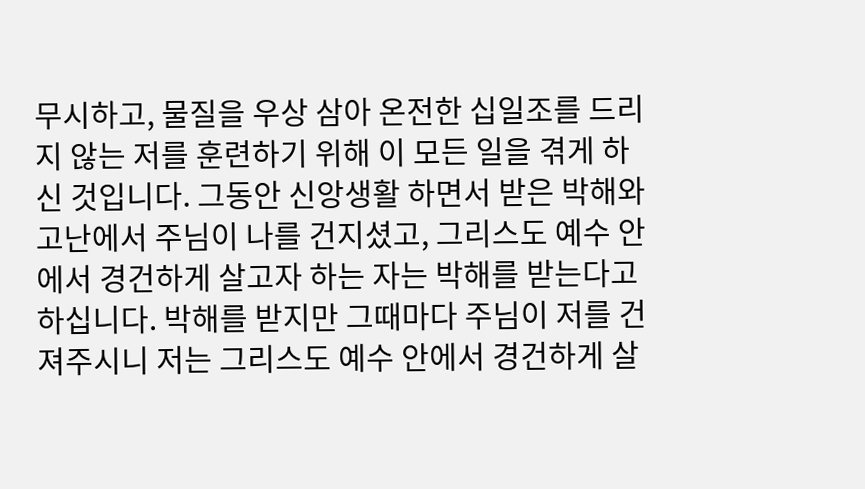무시하고, 물질을 우상 삼아 온전한 십일조를 드리지 않는 저를 훈련하기 위해 이 모든 일을 겪게 하신 것입니다. 그동안 신앙생활 하면서 받은 박해와 고난에서 주님이 나를 건지셨고, 그리스도 예수 안에서 경건하게 살고자 하는 자는 박해를 받는다고 하십니다. 박해를 받지만 그때마다 주님이 저를 건져주시니 저는 그리스도 예수 안에서 경건하게 살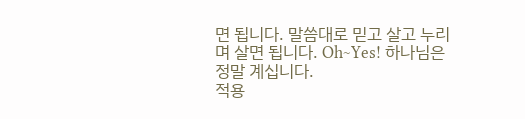면 됩니다. 말씀대로 믿고 살고 누리며 살면 됩니다. Oh~Yes! 하나님은 정말 계십니다.
적용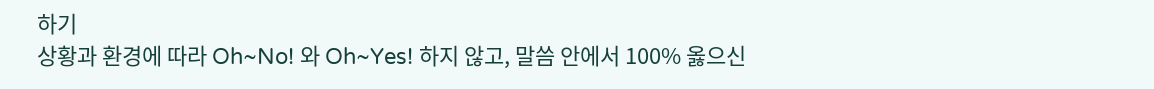하기
상황과 환경에 따라 Oh~No! 와 Oh~Yes! 하지 않고, 말씀 안에서 100% 옳으신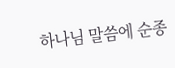하나님 말씀에 순종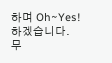하며 Oh~Yes! 하겠습니다.
무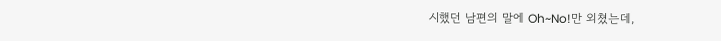시했던 남편의 말에 Oh~No!만 외쳤는데,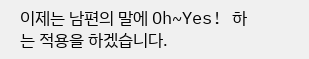이제는 남편의 말에 Oh~Yes! 하는 적용을 하겠습니다.